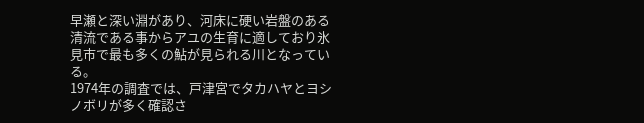早瀬と深い淵があり、河床に硬い岩盤のある清流である事からアユの生育に適しており氷見市で最も多くの鮎が見られる川となっている。
1974年の調査では、戸津宮でタカハヤとヨシノボリが多く確認さ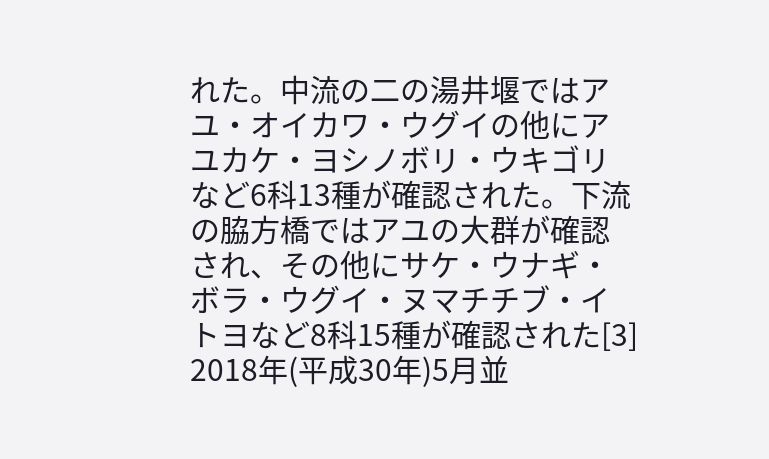れた。中流の二の湯井堰ではアユ・オイカワ・ウグイの他にアユカケ・ヨシノボリ・ウキゴリなど6科13種が確認された。下流の脇方橋ではアユの大群が確認され、その他にサケ・ウナギ・ボラ・ウグイ・ヌマチチブ・イトヨなど8科15種が確認された[3]
2018年(平成30年)5月並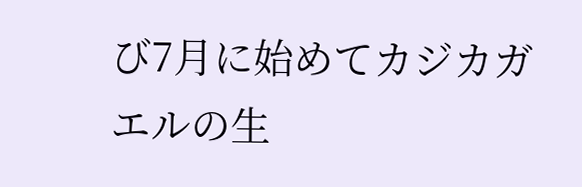び7月に始めてカジカガエルの生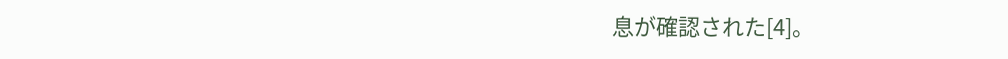息が確認された[4]。